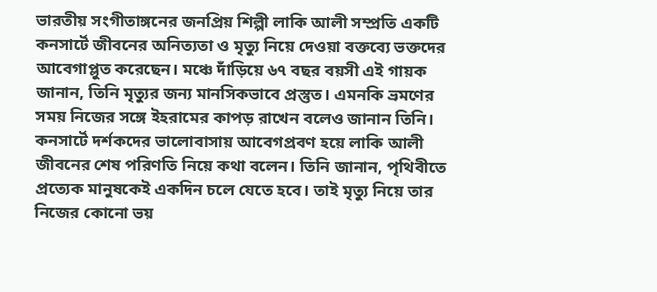ভারতীয় সংগীতাঙ্গনের জনপ্রিয় শিল্পী লাকি আলী সম্প্রতি একটি কনসার্টে জীবনের অনিত্যতা ও মৃত্যু নিয়ে দেওয়া বক্তব্যে ভক্তদের আবেগাপ্লুত করেছেন। মঞ্চে দাঁড়িয়ে ৬৭ বছর বয়সী এই গায়ক জানান, তিনি মৃত্যুর জন্য মানসিকভাবে প্রস্তুত। এমনকি ভ্রমণের সময় নিজের সঙ্গে ইহরামের কাপড় রাখেন বলেও জানান তিনি।
কনসার্টে দর্শকদের ভালোবাসায় আবেগপ্রবণ হয়ে লাকি আলী জীবনের শেষ পরিণতি নিয়ে কথা বলেন। তিনি জানান, পৃথিবীতে প্রত্যেক মানুষকেই একদিন চলে যেতে হবে। তাই মৃত্যু নিয়ে তার নিজের কোনো ভয়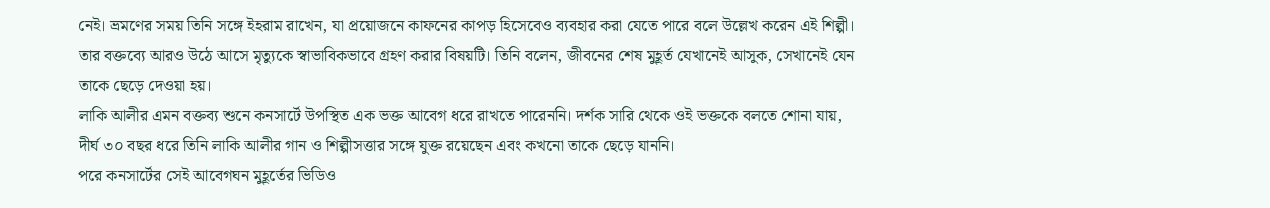নেই। ভ্রমণের সময় তিনি সঙ্গে ইহরাম রাখেন, যা প্রয়োজনে কাফনের কাপড় হিসেবেও ব্যবহার করা যেতে পারে বলে উল্লেখ করেন এই শিল্পী।
তার বক্তব্যে আরও উঠে আসে মৃত্যুকে স্বাভাবিকভাবে গ্রহণ করার বিষয়টি। তিনি বলেন, জীবনের শেষ মুহূর্ত যেখানেই আসুক, সেখানেই যেন তাকে ছেড়ে দেওয়া হয়।
লাকি আলীর এমন বক্তব্য শুনে কনসার্টে উপস্থিত এক ভক্ত আবেগ ধরে রাখতে পারেননি। দর্শক সারি থেকে ওই ভক্তকে বলতে শোনা যায়, দীর্ঘ ৩০ বছর ধরে তিনি লাকি আলীর গান ও শিল্পীসত্তার সঙ্গে যুক্ত রয়েছেন এবং কখনো তাকে ছেড়ে যাননি।
পরে কনসার্টের সেই আবেগঘন মুহূর্তের ভিডিও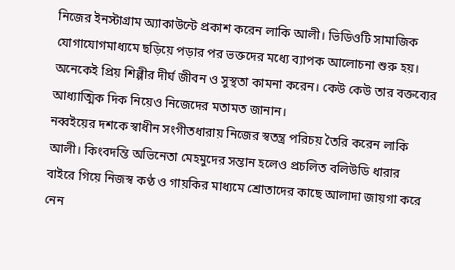নিজের ইনস্টাগ্রাম অ্যাকাউন্টে প্রকাশ করেন লাকি আলী। ভিডিওটি সামাজিক যোগাযোগমাধ্যমে ছড়িয়ে পড়ার পর ভক্তদের মধ্যে ব্যাপক আলোচনা শুরু হয়। অনেকেই প্রিয় শিল্পীর দীর্ঘ জীবন ও সুস্থতা কামনা করেন। কেউ কেউ তার বক্তব্যের আধ্যাত্মিক দিক নিয়েও নিজেদের মতামত জানান।
নব্বইয়ের দশকে স্বাধীন সংগীতধারায় নিজের স্বতন্ত্র পরিচয় তৈরি করেন লাকি আলী। কিংবদন্তি অভিনেতা মেহমুদের সন্তান হলেও প্রচলিত বলিউডি ধারার বাইরে গিয়ে নিজস্ব কণ্ঠ ও গায়কির মাধ্যমে শ্রোতাদের কাছে আলাদা জায়গা করে নেন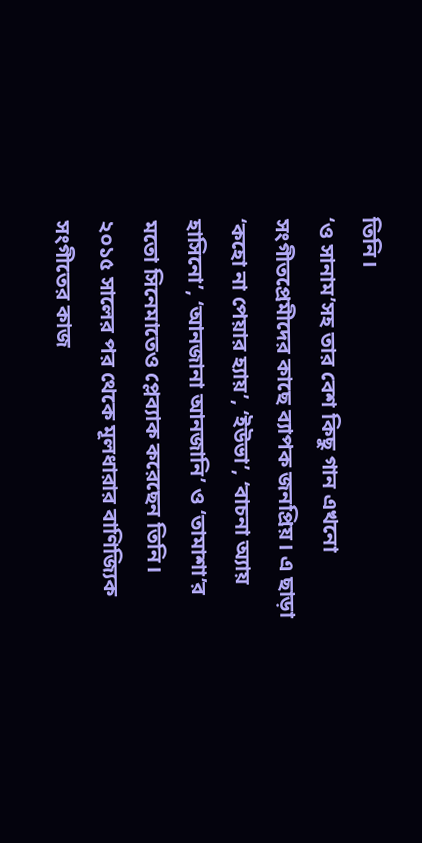তিনি।
‘ও সানাম’সহ তার বেশ কিছু গান এখনো সংগীতপ্রেমীদের কাছে ব্যাপক জনপ্রিয়। এ ছাড়া ‘কহো না পেয়ার হ্যায়’, ‘ইউভা’, ‘বাচনা অ্যায় হাসিনো’, ‘আনজানা আনজানি’ ও ‘তামাশা’র মতো সিনেমাতেও প্লেব্যাক করেছেন তিনি।
২০১৫ সালের পর থেকে মূলধারার বাণিজ্যিক সংগীতের কাজ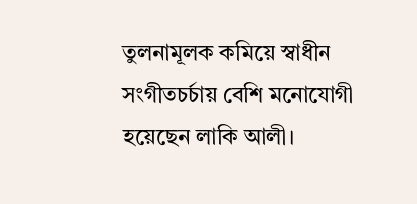তুলনামূলক কমিয়ে স্বাধীন সংগীতচর্চায় বেশি মনোযোগী হয়েছেন লাকি আলী।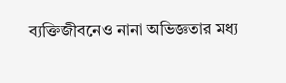ব্যক্তিজীবনেও নানা অভিজ্ঞতার মধ্য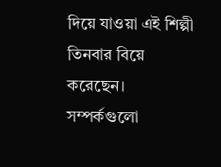দিয়ে যাওয়া এই শিল্পী তিনবার বিয়ে করেছেন। সম্পর্কগুলো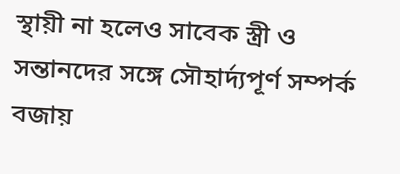স্থায়ী না হলেও সাবেক স্ত্রী ও সন্তানদের সঙ্গে সৌহার্দ্যপূর্ণ সম্পর্ক বজায়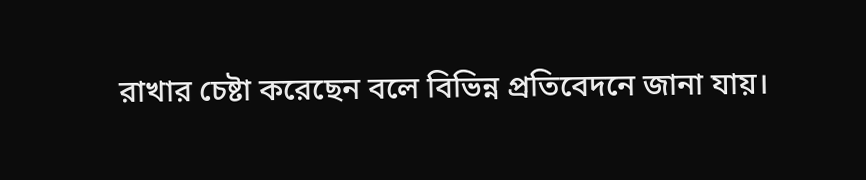রাখার চেষ্টা করেছেন বলে বিভিন্ন প্রতিবেদনে জানা যায়।